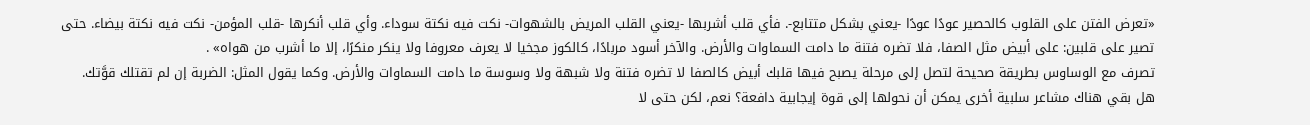«تعرض الفتن على القلوب كالحصير عودًا عودًا -يعني بشكل متتابع-. فأي قلب أشربها -يعني القلب المريض بالشهوات- نكت فيه نكتة سوداء. وأي قلب أنكرها -قلب المؤمن- نكت فيه نكتة بيضاء. حتى تصير على قلبين: على أبيض مثل الصفا، فلا تضره فتنة ما دامت السماوات والأرض. والآخر أسود مربادًا، كالكوز مجخيا لا يعرف معروفا ولا ينكر منكرًا، إلا ما أشرب من هواه» .
تصرف مع الوساوس بطريقة صحيحة لتصل إلى مرحلة يصبح فيها قلبك أبيض كالصفا لا تضره فتنة ولا شبهة ولا وسوسة ما دامت السماوات والأرض. وكما يقول المثل: الضربة إن لم تقتلك قوَّتك.
هل بقي هناك مشاعر سلبية أخرى يمكن أن نحولها إلى قوة إيجابية دافعة؟ نعم، لكن حتى لا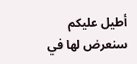أطيل عليكم سنعرض لها في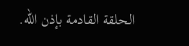الحلقة القادمة بإذن الله.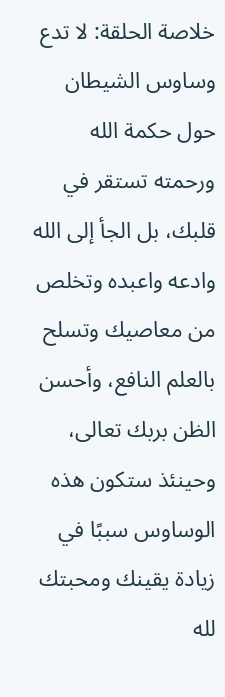خلاصة الحلقة: لا تدع وساوس الشيطان حول حكمة الله ورحمته تستقر في قلبك، بل الجأ إلى الله وادعه واعبده وتخلص من معاصيك وتسلح بالعلم النافع، وأحسن الظن بربك تعالى، وحينئذ ستكون هذه الوساوس سببًا في زيادة يقينك ومحبتك لله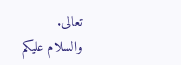تعالى.
والسلام عليكم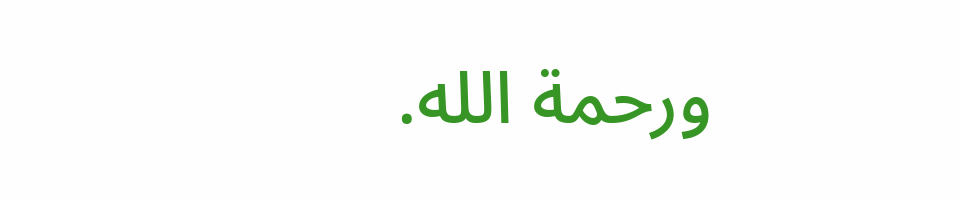ورحمة الله.